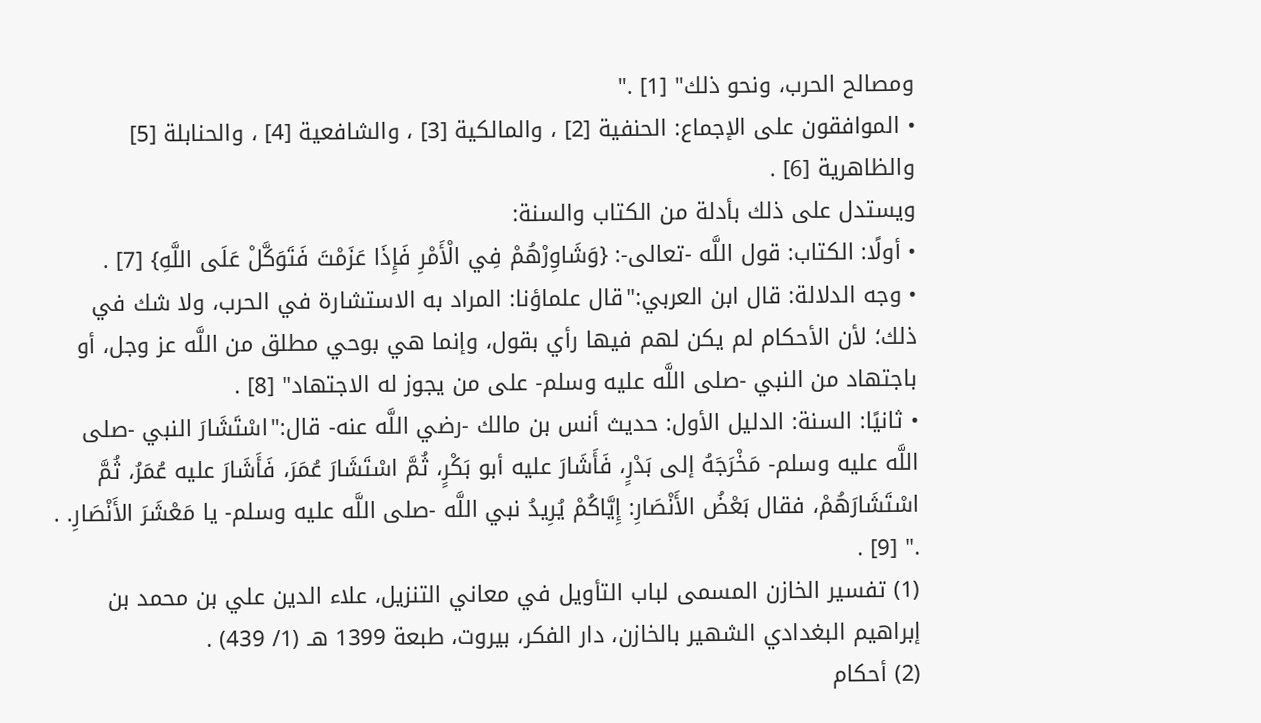ومصالح الحرب، ونحو ذلك" [1] ."
• الموافقون على الإجماع: الحنفية [2] ، والمالكية [3] ، والشافعية [4] ، والحنابلة [5] والظاهرية [6] .
ويستدل على ذلك بأدلة من الكتاب والسنة:
• أولًا: الكتاب: قول اللَّه -تعالى-: {وَشَاوِرْهُمْ فِي الْأَمْرِ فَإِذَا عَزَمْتَ فَتَوَكَّلْ عَلَى اللَّهِ} [7] .
• وجه الدلالة: قال ابن العربي:"قال علماؤنا: المراد به الاستشارة في الحرب، ولا شك في ذلك؛ لأن الأحكام لم يكن لهم فيها رأي بقول، وإنما هي بوحي مطلق من اللَّه عز وجل، أو باجتهاد من النبي -صلى اللَّه عليه وسلم- على من يجوز له الاجتهاد" [8] .
• ثانيًا: السنة: الدليل الأول: حديث أنس بن مالك -رضي اللَّه عنه- قال:"اسْتَشَارَ النبي -صلى اللَّه عليه وسلم- مَخْرَجَهُ إلى بَدْرٍ، فَأَشَارَ عليه أبو بَكْرٍ، ثُمَّ اسْتَشَارَ عُمَرَ، فَأَشَارَ عليه عُمَرُ، ثُمَّ اسْتَشَارَهُمْ، فقال بَعْضُ الأَنْصَارِ: إِيَّاكُمْ يُرِيدُ نبي اللَّه -صلى اللَّه عليه وسلم- يا مَعْشَرَ الأَنْصَارِ. . ." [9] .
(1) تفسير الخازن المسمى لباب التأويل في معاني التنزيل، علاء الدين علي بن محمد بن إبراهيم البغدادي الشهير بالخازن، دار الفكر، بيروت، طبعة 1399 هـ (1/ 439) .
(2) أحكام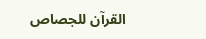القرآن للجصاص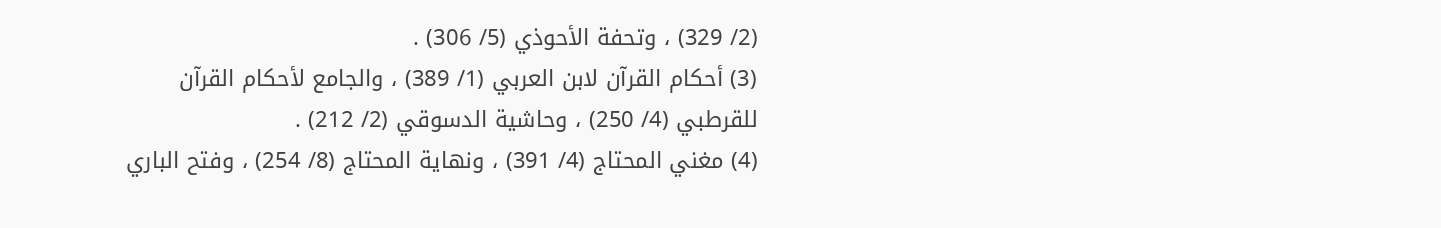(2/ 329) ، وتحفة الأحوذي (5/ 306) .
(3) أحكام القرآن لابن العربي (1/ 389) ، والجامع لأحكام القرآن للقرطبي (4/ 250) ، وحاشية الدسوقي (2/ 212) .
(4) مغني المحتاج (4/ 391) ، ونهاية المحتاج (8/ 254) ، وفتح الباري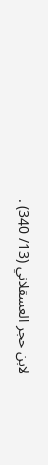لابن حجر العسقلاني (13/ 340) .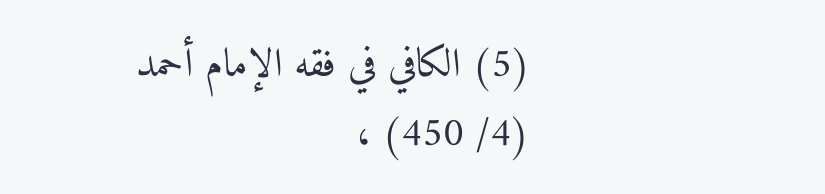(5) الكافي في فقه الإمام أحمد (4/ 450) ،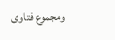ومجموع فتاوى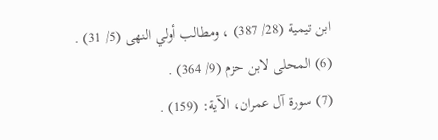ابن تيمية (28/ 387) ، ومطالب أولي النهى (5/ 31) .
(6) المحلى لابن حزم (9/ 364) .
(7) سورة آل عمران، الآية: (159) .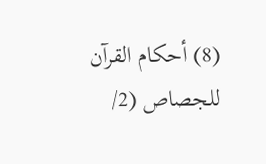(8) أحكام القرآن للجصاص (2/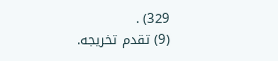329) .
(9) تقدم تخريجه.